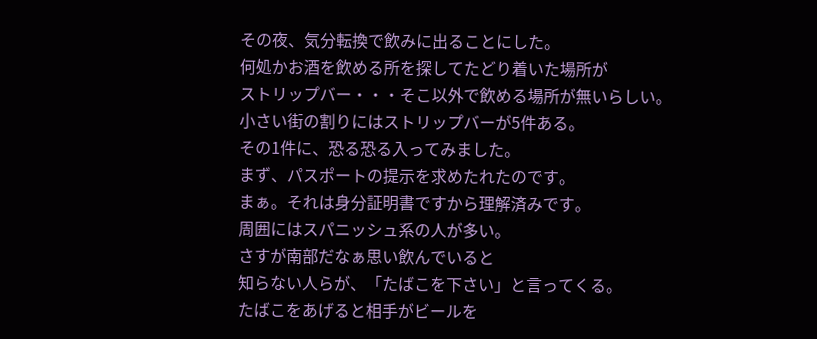その夜、気分転換で飲みに出ることにした。
何処かお酒を飲める所を探してたどり着いた場所が
ストリップバー・・・そこ以外で飲める場所が無いらしい。
小さい街の割りにはストリップバーが5件ある。
その1件に、恐る恐る入ってみました。
まず、パスポートの提示を求めたれたのです。
まぁ。それは身分証明書ですから理解済みです。
周囲にはスパニッシュ系の人が多い。
さすが南部だなぁ思い飲んでいると
知らない人らが、「たばこを下さい」と言ってくる。
たばこをあげると相手がビールを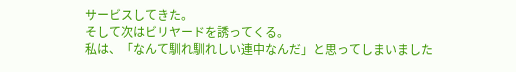サービスしてきた。
そして次はビリヤードを誘ってくる。
私は、「なんて馴れ馴れしい連中なんだ」と思ってしまいました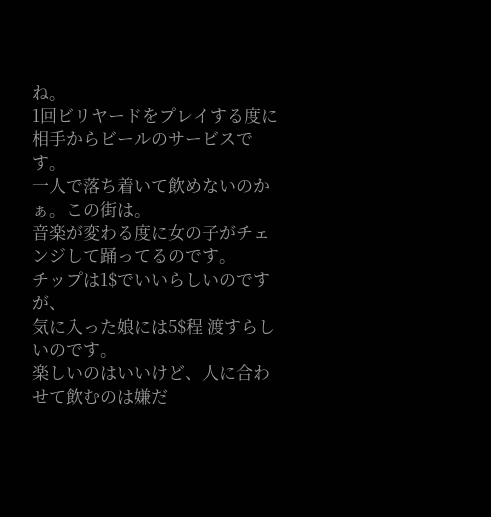ね。
1回ビリヤードをプレイする度に相手からビールのサービスです。
一人で落ち着いて飲めないのかぁ。この街は。
音楽が変わる度に女の子がチェンジして踊ってるのです。
チップは1$でいいらしいのですが、
気に入った娘には5$程 渡すらしいのです。
楽しいのはいいけど、人に合わせて飲むのは嫌だ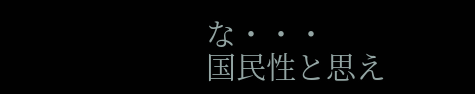な・・・
国民性と思え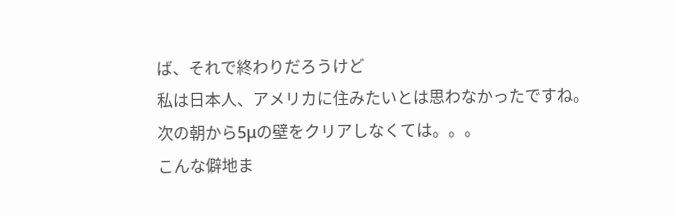ば、それで終わりだろうけど
私は日本人、アメリカに住みたいとは思わなかったですね。
次の朝から5μの壁をクリアしなくては。。。
こんな僻地ま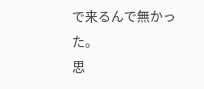で来るんで無かった。
思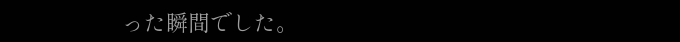った瞬間でした。